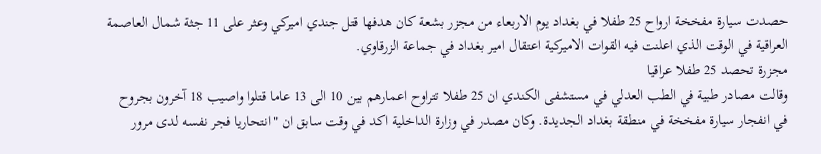حصدت سيارة مفخخة ارواح 25 طفلا في بغداد يوم الاربعاء من مجزر بشعة كان هدفها قتل جندي اميركي وعثر على 11 جثة شمال العاصمة العراقية في الوقت الذي اعلنت فيه القوات الاميركية اعتقال امير بغداد في جماعة الزرقاوي.
مجزرة تحصد 25 طفلا عراقيا
وقالت مصادر طبية في الطب العدلي في مستشفى الكندي ان 25 طفلا تتراوح اعمارهم بين 10 الى 13 عاما قتلوا واصيب 18 آخرون بجروح في انفجار سيارة مفخخة في منطقة بغداد الجديدة. وكان مصدر في وزارة الداخلية اكد في وقت سابق ان "انتحاريا فجر نفسه لدى مرور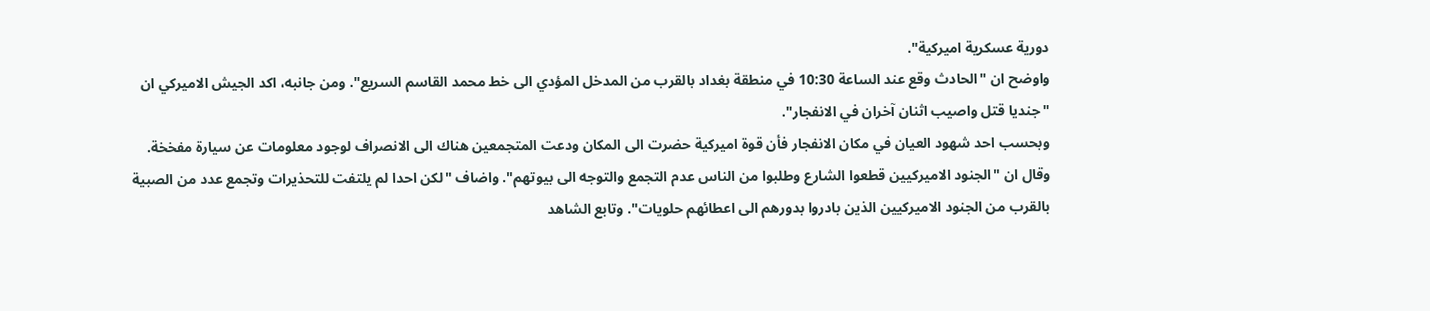دورية عسكرية اميركية".
واوضح ان "الحادث وقع عند الساعة 10:30 في منطقة بغداد بالقرب من المدخل المؤدي الى خط محمد القاسم السريع". ومن جانبه، اكد الجيش الاميركي ان "جنديا قتل واصيب اثنان آخران في الانفجار".
وبحسب احد شهود العيان في مكان الانفجار فأن قوة اميركية حضرت الى المكان ودعت المتجمعين هناك الى الانصراف لوجود معلومات عن سيارة مفخخة. وقال ان "الجنود الاميركيين قطعوا الشارع وطلبوا من الناس عدم التجمع والتوجه الى بيوتهم". واضاف "لكن احدا لم يلتفت للتحذيرات وتجمع عدد من الصبية بالقرب من الجنود الاميركيين الذين بادروا بدورهم الى اعطائهم حلويات". وتابع الشاهد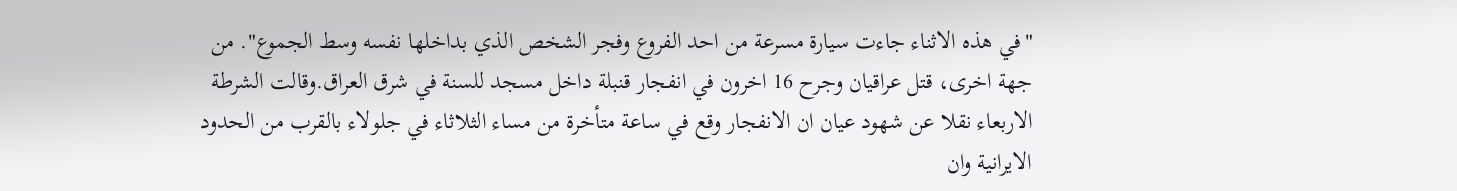"في هذه الاثناء جاءت سيارة مسرعة من احد الفروع وفجر الشخص الذي بداخلها نفسه وسط الجموع". من جهة اخرى، قتل عراقيان وجرح 16 اخرون في انفجار قنبلة داخل مسجد للسنة في شرق العراق.وقالت الشرطة الاربعاء نقلا عن شهود عيان ان الانفجار وقع في ساعة متأخرة من مساء الثلاثاء في جلولاء بالقرب من الحدود الايرانية وان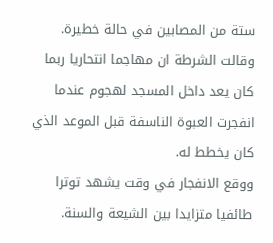ستة من المصابين في حالة خطيرة. وقالت الشرطة ان مهاجما انتحاريا ربما كان يعد داخل المسجد لهجوم عندما انفجرت العبوة الناسفة قبل الموعد الذي كان يخطط له.
ووقع الانفجار في وقت يشهد توترا طائفيا متزايدا بين الشيعة والسنة.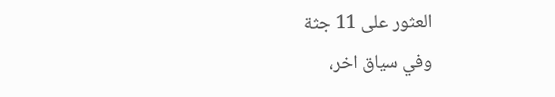العثور على 11 جثة
وفي سياق اخر،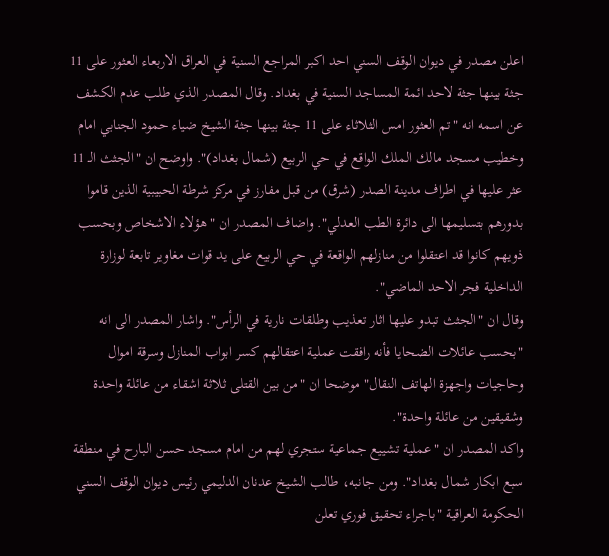اعلن مصدر في ديوان الوقف السني احد اكبر المراجع السنية في العراق الاربعاء العثور على 11 جثة بينها جثة لاحد ائمة المساجد السنية في بغداد. وقال المصدر الذي طلب عدم الكشف عن اسمه انه "تم العثور امس الثلاثاء على 11 جثة بينها جثة الشيخ ضياء حمود الجنابي امام وخطيب مسجد مالك الملك الواقع في حي الربيع (شمال بغداد)". واوضح ان "الجثث الـ 11 عثر عليها في اطراف مدينة الصدر (شرق) من قبل مفارز في مركز شرطة الحبيبية الذين قاموا بدورهم بتسليمها الى دائرة الطب العدلي". واضاف المصدر ان "هؤلاء الاشخاص وبحسب ذويهم كانوا قد اعتقلوا من منازلهم الواقعة في حي الربيع على يد قوات مغاوير تابعة لوزارة الداخلية فجر الاحد الماضي".
وقال ان "الجثث تبدو عليها اثار تعذيب وطلقات نارية في الرأس". واشار المصدر الى انه "بحسب عائلات الضحايا فأنه رافقت عملية اعتقالهم كسر ابواب المنازل وسرقة اموال وحاجيات واجهزة الهاتف النقال" موضحا ان "من بين القتلى ثلاثة اشقاء من عائلة واحدة وشقيقين من عائلة واحدة".
واكد المصدر ان "عملية تشييع جماعية ستجري لهم من امام مسجد حسن البارح في منطقة سبع ابكار شمال بغداد". ومن جانبه، طالب الشيخ عدنان الدليمي رئيس ديوان الوقف السني الحكومة العراقية "باجراء تحقيق فوري تعلن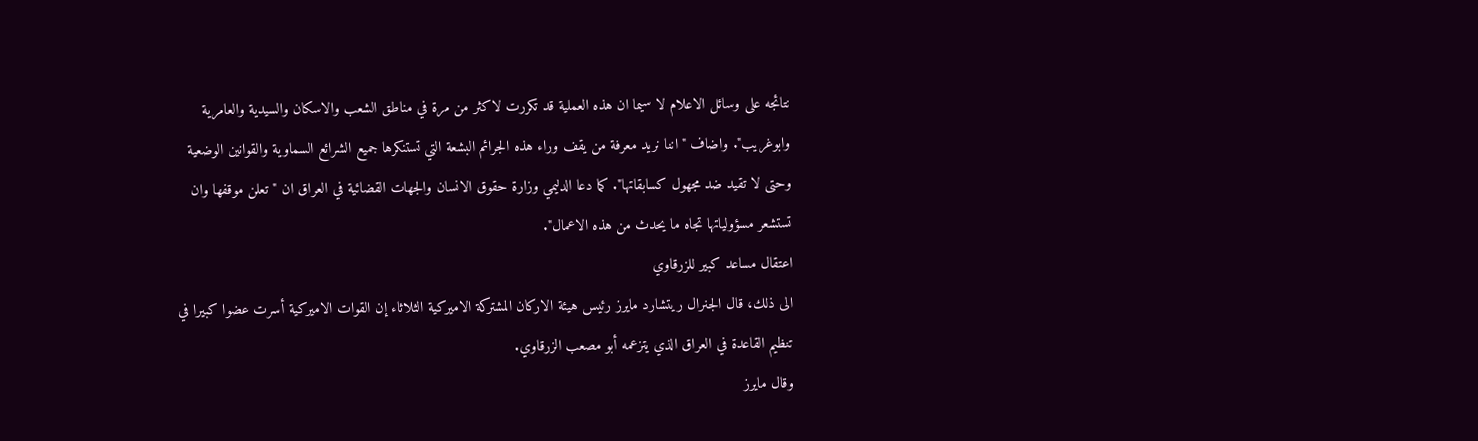نتائجه على وسائل الاعلام لا سيما ان هذه العملية قد تكررت لاكثر من مرة في مناطق الشعب والاسكان والسيدية والعامرية وابوغريب". واضاف "اننا نريد معرفة من يقف وراء هذه الجرائم البشعة التي تستنكرها جميع الشرائع السماوية والقوانين الوضعية وحتى لا تقيد ضد مجهول كسابقاتها". كما دعا الدليمي وزارة حقوق الانسان والجهات القضائية في العراق ان "تعلن موقفها وان تستشعر مسؤولياتها تجاه ما يحدث من هذه الاعمال".
اعتقال مساعد كبير للزرقاوي
الى ذلك، قال الجنرال ريتشارد مايرز رئيس هيئة الاركان المشتركة الاميركية الثلاثاء إن القوات الاميركية أسرت عضوا كبيرا في تنظيم القاعدة في العراق الذي يتزعمه أبو مصعب الزرقاوي.
وقال مايرز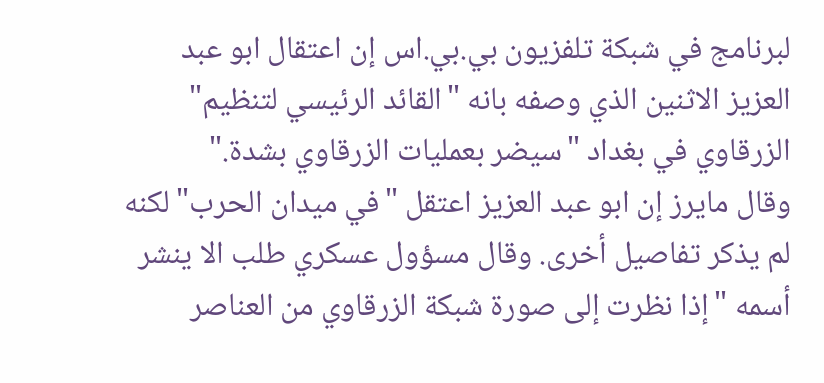لبرنامج في شبكة تلفزيون بي.بي.اس إن اعتقال ابو عبد العزيز الاثنين الذي وصفه بانه "القائد الرئيسي لتنظيم" الزرقاوي في بغداد "سيضر بعمليات الزرقاوي بشدة."
وقال مايرز إن ابو عبد العزيز اعتقل "في ميدان الحرب" لكنه لم يذكر تفاصيل أخرى. وقال مسؤول عسكري طلب الا ينشر أسمه "إذا نظرت إلى صورة شبكة الزرقاوي من العناصر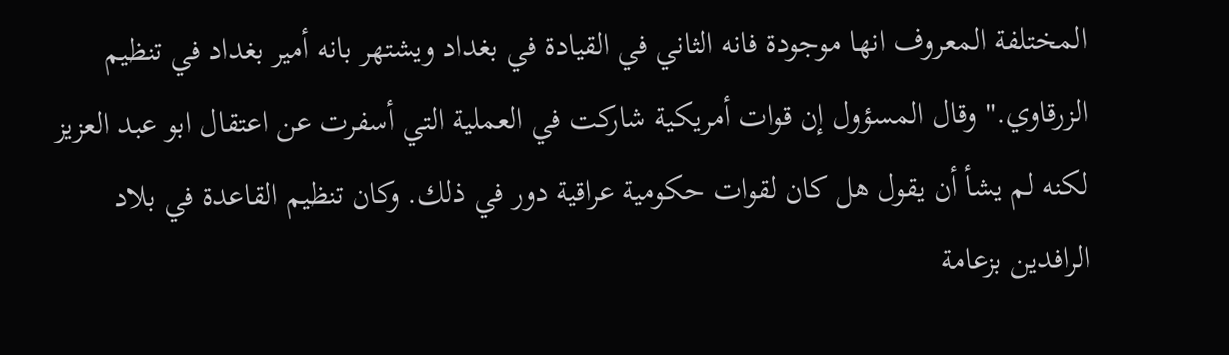المختلفة المعروف انها موجودة فانه الثاني في القيادة في بغداد ويشتهر بانه أمير بغداد في تنظيم الزرقاوي." وقال المسؤول إن قوات أمريكية شاركت في العملية التي أسفرت عن اعتقال ابو عبد العزيز لكنه لم يشأ أن يقول هل كان لقوات حكومية عراقية دور في ذلك. وكان تنظيم القاعدة في بلاد الرافدين بزعامة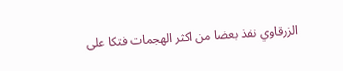الزرقاوي نفذ بعضا من اكثر الهجمات فتكا على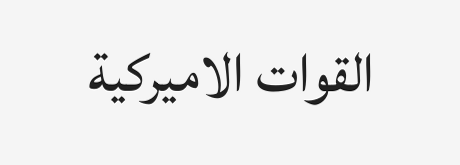القوات الاميركية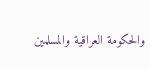والحكومة العراقية والمسلمين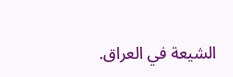الشيعة في العراق.